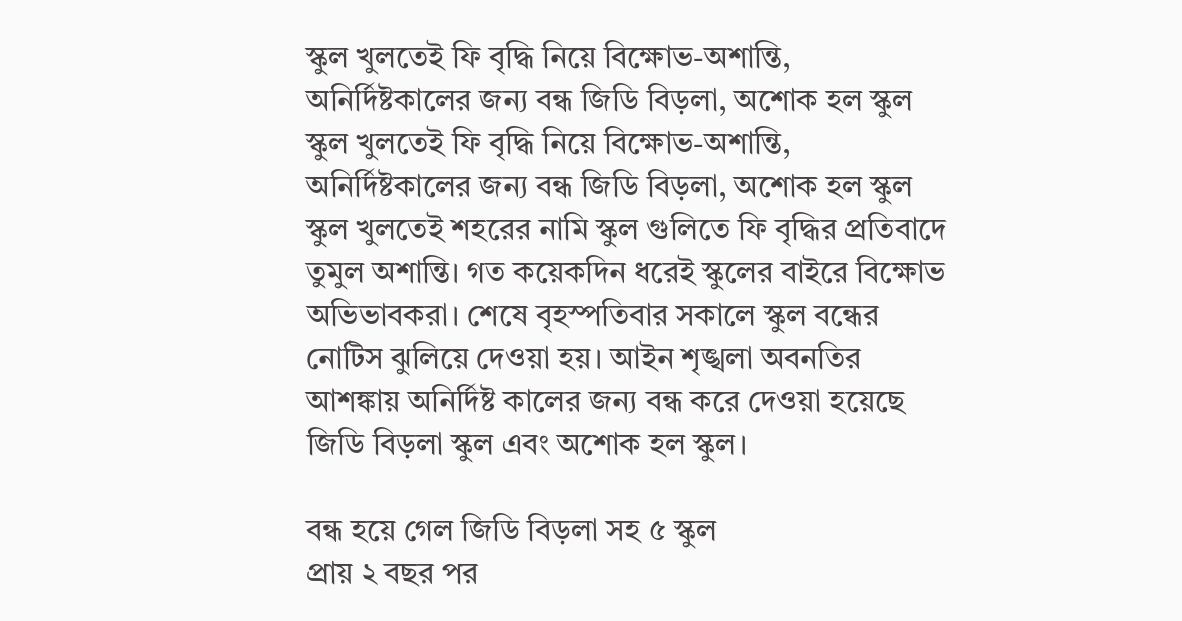স্কুল খুলতেই ফি বৃদ্ধি নিয়ে বিক্ষোভ-অশান্তি, অনির্দিষ্টকালের জন্য বন্ধ জিডি বিড়লা, অশোক হল স্কুল
স্কুল খুলতেই ফি বৃদ্ধি নিয়ে বিক্ষোভ-অশান্তি, অনির্দিষ্টকালের জন্য বন্ধ জিডি বিড়লা, অশোক হল স্কুল
স্কুল খুলতেই শহরের নামি স্কুল গুলিতে ফি বৃদ্ধির প্রতিবাদে তুমুল অশান্তি। গত কয়েকদিন ধরেই স্কুলের বাইরে বিক্ষোভ অভিভাবকরা। শেষে বৃহস্পতিবার সকালে স্কুল বন্ধের নোটিস ঝুলিয়ে দেওয়া হয়। আইন শৃঙ্খলা অবনতির আশঙ্কায় অনির্দিষ্ট কালের জন্য বন্ধ করে দেওয়া হয়েছে জিডি বিড়লা স্কুল এবং অশোক হল স্কুল।

বন্ধ হয়ে গেল জিডি বিড়লা সহ ৫ স্কুল
প্রায় ২ বছর পর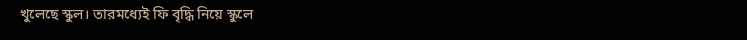খুলেছে স্কুল। তারমধ্যেই ফি বৃদ্ধি নিয়ে স্কুলে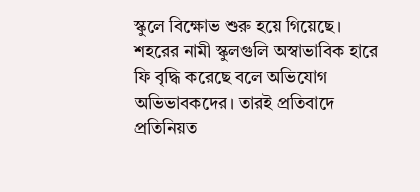স্কুলে বিক্ষোভ শুরু হয়ে গিয়েছে। শহরের নামী স্কুলগুলি অস্বাভাবিক হারে ফি বৃদ্ধি করেছে বলে অভিযোগ অভিভাবকদের। তারই প্রতিবাদে প্রতিনিয়ত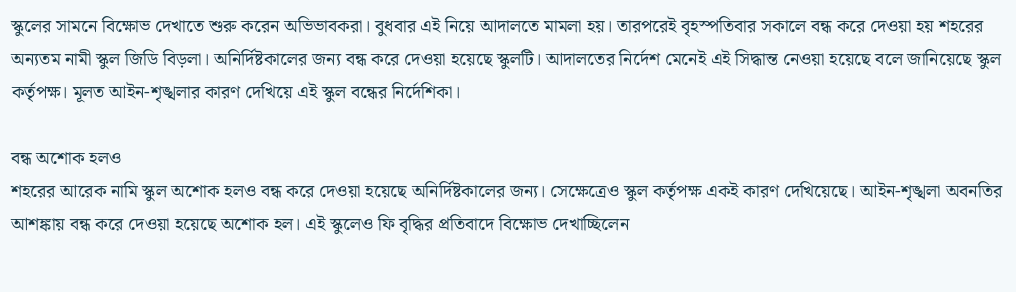স্কুলের সামনে বিক্ষোভ দেখাতে শুরু করেন অভিভাবকরা। বুধবার এই নিয়ে আদালতে মামলা হয়। তারপরেই বৃহস্পতিবার সকালে বন্ধ করে দেওয়া হয় শহরের অন্যতম নামী স্কুল জিডি বিড়লা। অনির্দিষ্টকালের জন্য বন্ধ করে দেওয়া হয়েছে স্কুলটি। আদালতের নির্দেশ মেনেই এই সিদ্ধান্ত নেওয়া হয়েছে বলে জানিয়েছে স্কুল কর্তৃপক্ষ। মূলত আইন-শৃঙ্খলার কারণ দেখিয়ে এই স্কুল বন্ধের নির্দেশিকা।

বন্ধ অশোক হলও
শহরের আরেক নামি স্কুল অশোক হলও বন্ধ করে দেওয়া হয়েছে অনির্দিষ্টকালের জন্য। সেক্ষেত্রেও স্কুল কর্তৃপক্ষ একই কারণ দেখিয়েছে। আইন-শৃঙ্খলা অবনতির আশঙ্কায় বন্ধ করে দেওয়া হয়েছে অশোক হল। এই স্কুলেও ফি বৃদ্ধির প্রতিবাদে বিক্ষোভ দেখাচ্ছিলেন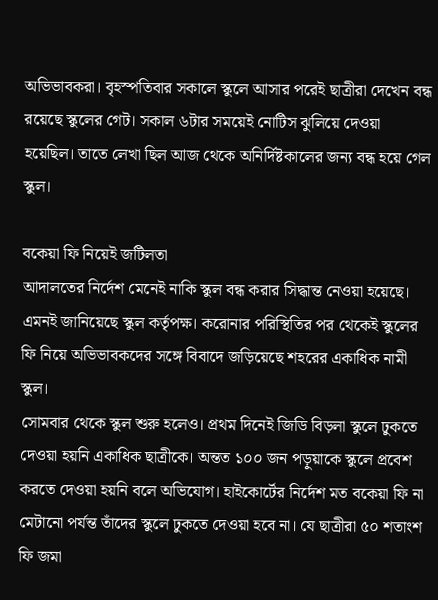অভিভাবকরা। বৃহস্পতিবার সকালে স্কুলে আসার পরেই ছাত্রীরা দেখেন বন্ধ রয়েছে স্কুলের গেট। সকাল ৬টার সময়েই নোটিস ঝুলিয়ে দেওয়া হয়েছিল। তাতে লেখা ছিল আজ থেকে অনির্দিষ্টকালের জন্য বন্ধ হয়ে গেল স্কুল।

বকেয়া ফি নিয়েই জটিলতা
আদালতের নির্দেশ মেনেই নাকি স্কুল বন্ধ করার সিদ্ধান্ত নেওয়া হয়েছে। এমনই জানিয়েছে স্কুল কর্তৃপক্ষ। করোনার পরিস্থিতির পর থেকেই স্কুলের ফি নিয়ে অভিভাবকদের সঙ্গে বিবাদে জড়িয়েছে শহরের একাধিক নামী স্কুল।
সোমবার থেকে স্কুল শুরু হলেও। প্রথম দিনেই জিডি বিড়লা স্কুলে ঢুকতে দেওয়া হয়নি একাধিক ছাত্রীকে। অন্তত ১০০ জন পড়ুয়াকে স্কুলে প্রবেশ করতে দেওয়া হয়নি বলে অভিযোগ। হাইকোর্টের নির্দেশ মত বকেয়া ফি না মেটানো পর্যন্ত তাঁদের স্কুলে ঢুকতে দেওয়া হবে না। যে ছাত্রীরা ৫০ শতাংশ ফি জমা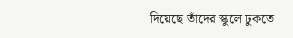দিয়েছে তাঁদের স্কুলে ঢুকতে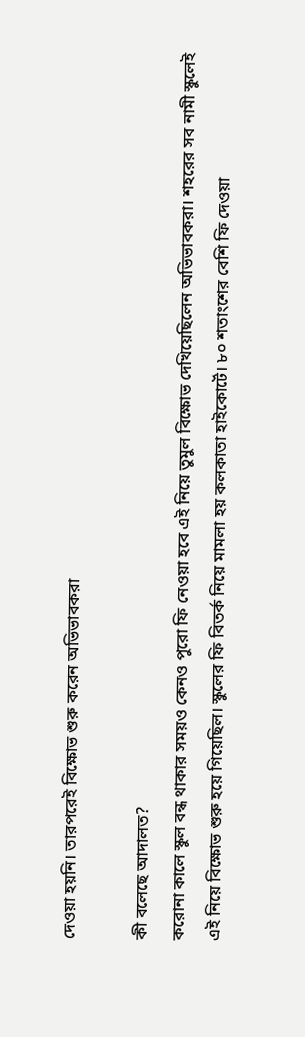দেওয়া হয়নি। তারপরেই বিক্ষোভ শুরু করেন অভিভাবকরা

কী বলেছে আদালত?
করোনা কালে স্কুল বন্ধ থাকার সময়ও কেনও পুরো ফি নেওয়া হবে এই নিয়ে তুমুল বিক্ষোভ দেখিয়েছিলেন অভিভাবকরা। শহরের সব নামী স্কুলেই এই নিয়ে বিক্ষোভ শুরু হয়ে গিয়েছিল। স্কুলের ফি বিতর্ক নিয়ে মামলা হয় কলকাতা হাইকোর্টে। ৮০ শতাংশের বেশি ফি দেওয়া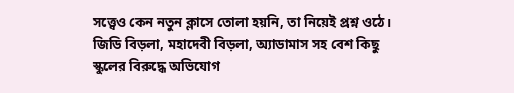সত্ত্বেও কেন নতুন ক্লাসে তোলা হয়নি, তা নিয়েই প্রশ্ন ওঠে। জিডি বিড়লা, মহাদেবী বিড়লা, অ্যাডামাস সহ বেশ কিছু স্কুলের বিরুদ্ধে অভিযোগ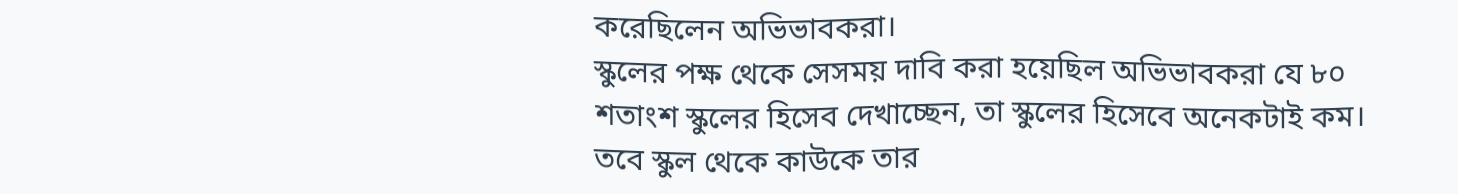করেছিলেন অভিভাবকরা।
স্কুলের পক্ষ থেকে সেসময় দাবি করা হয়েছিল অভিভাবকরা যে ৮০ শতাংশ স্কুলের হিসেব দেখাচ্ছেন, তা স্কুলের হিসেবে অনেকটাই কম। তবে স্কুল থেকে কাউকে তার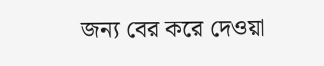জন্য বের করে দেওয়া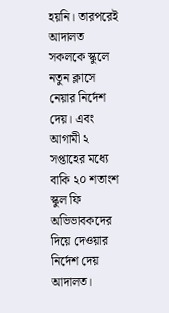হয়নি। তারপরেই আদালত সকলকে স্কুলে নতুন ক্লাসে নেয়ার নির্দেশ দেয়। এবং আগামী ২ সপ্তাহের মধ্যে বাকি ২০ শতাংশ স্কুল ফি অভিভাবকদের দিয়ে দেওয়ার নির্দেশ দেয় আদালত।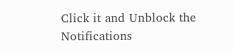Click it and Unblock the Notifications